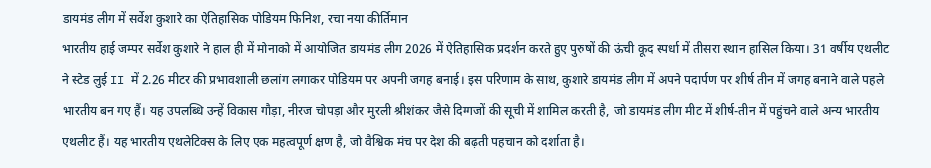डायमंड लीग में सर्वेश कुशारे का ऐतिहासिक पोडियम फिनिश, रचा नया कीर्तिमान
भारतीय हाई जम्पर सर्वेश कुशारे ने हाल ही में मोनाको में आयोजित डायमंड लीग 2026 में ऐतिहासिक प्रदर्शन करते हुए पुरुषों की ऊंची कूद स्पर्धा में तीसरा स्थान हासिल किया। 31 वर्षीय एथलीट ने स्टेड लुई II में 2.26 मीटर की प्रभावशाली छलांग लगाकर पोडियम पर अपनी जगह बनाई। इस परिणाम के साथ, कुशारे डायमंड लीग में अपने पदार्पण पर शीर्ष तीन में जगह बनाने वाले पहले भारतीय बन गए हैं। यह उपलब्धि उन्हें विकास गौड़ा, नीरज चोपड़ा और मुरली श्रीशंकर जैसे दिग्गजों की सूची में शामिल करती है, जो डायमंड लीग मीट में शीर्ष-तीन में पहुंचने वाले अन्य भारतीय एथलीट हैं। यह भारतीय एथलेटिक्स के लिए एक महत्वपूर्ण क्षण है, जो वैश्विक मंच पर देश की बढ़ती पहचान को दर्शाता है।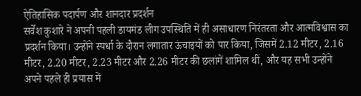ऐतिहासिक पदार्पण और शानदार प्रदर्शन
सर्वेश कुशारे ने अपनी पहली डायमंड लीग उपस्थिति में ही असाधारण निरंतरता और आत्मविश्वास का प्रदर्शन किया। उन्होंने स्पर्धा के दौरान लगातार ऊंचाइयों को पार किया, जिसमें 2.12 मीटर, 2.16 मीटर, 2.20 मीटर, 2.23 मीटर और 2.26 मीटर की छलांगें शामिल थीं, और यह सभी उन्होंने अपने पहले ही प्रयास में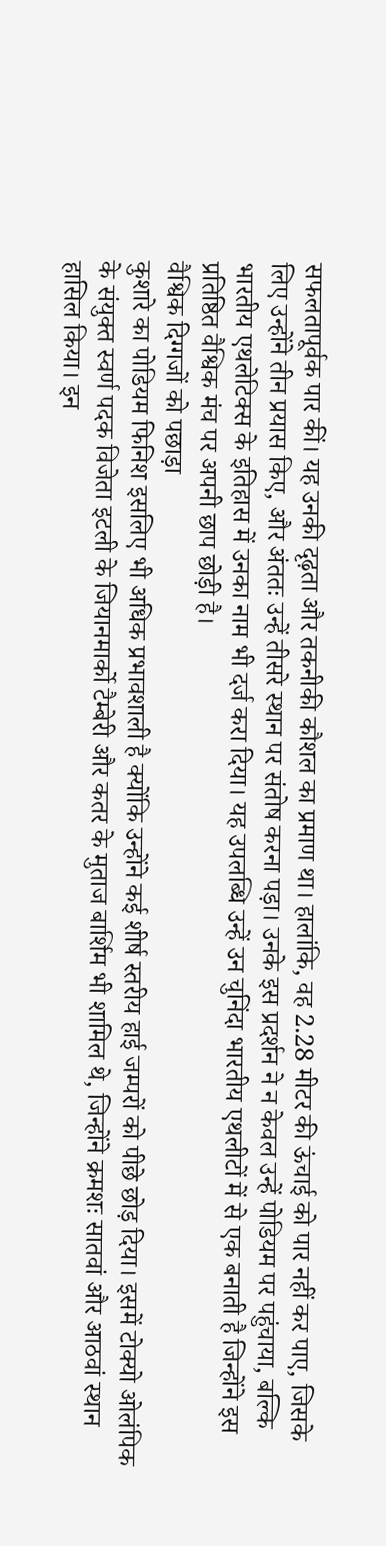सफलतापूर्वक पार कीं। यह उनकी दृढ़ता और तकनीकी कौशल का प्रमाण था। हालांकि, वह 2.28 मीटर की ऊंचाई को पार नहीं कर पाए, जिसके लिए उन्होंने तीन प्रयास किए, और अंततः उन्हें तीसरे स्थान पर संतोष करना पड़ा। उनके इस प्रदर्शन ने न केवल उन्हें पोडियम पर पहुंचाया, बल्कि भारतीय एथलेटिक्स के इतिहास में उनका नाम भी दर्ज करा दिया। यह उपलब्धि उन्हें उन चुनिंदा भारतीय एथलीटों में से एक बनाती है जिन्होंने इस प्रतिष्ठित वैश्विक मंच पर अपनी छाप छोड़ी है।
वैश्विक दिग्गजों को पछाड़ा
कुशारे का पोडियम फिनिश इसलिए भी अधिक प्रभावशाली है क्योंकि उन्होंने कई शीर्ष स्तरीय हाई जम्परों को पीछे छोड़ दिया। इसमें टोक्यो ओलंपिक के संयुक्त स्वर्ण पदक विजेता इटली के जियानमार्को टैम्बेरी और कतर के मुताज बार्शिम भी शामिल थे, जिन्होंने क्रमशः सातवां और आठवां स्थान हासिल किया। इन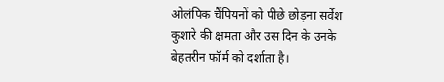ओलंपिक चैंपियनों को पीछे छोड़ना सर्वेश कुशारे की क्षमता और उस दिन के उनके बेहतरीन फॉर्म को दर्शाता है।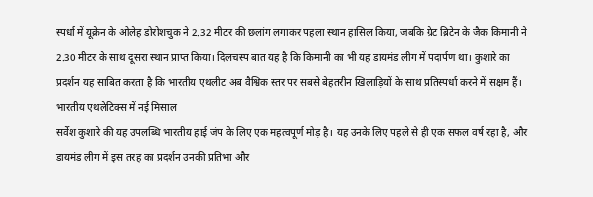स्पर्धा में यूक्रेन के ओलेह डोरोशचुक ने 2.32 मीटर की छलांग लगाकर पहला स्थान हासिल किया, जबकि ग्रेट ब्रिटेन के जैक किमानी ने 2.30 मीटर के साथ दूसरा स्थान प्राप्त किया। दिलचस्प बात यह है कि किमानी का भी यह डायमंड लीग में पदार्पण था। कुशारे का प्रदर्शन यह साबित करता है कि भारतीय एथलीट अब वैश्विक स्तर पर सबसे बेहतरीन खिलाड़ियों के साथ प्रतिस्पर्धा करने में सक्षम हैं।
भारतीय एथलेटिक्स में नई मिसाल
सर्वेश कुशारे की यह उपलब्धि भारतीय हाई जंप के लिए एक महत्वपूर्ण मोड़ है। यह उनके लिए पहले से ही एक सफल वर्ष रहा है, और डायमंड लीग में इस तरह का प्रदर्शन उनकी प्रतिभा और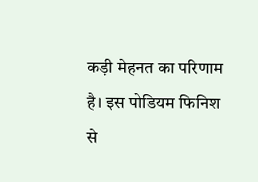कड़ी मेहनत का परिणाम है। इस पोडियम फिनिश से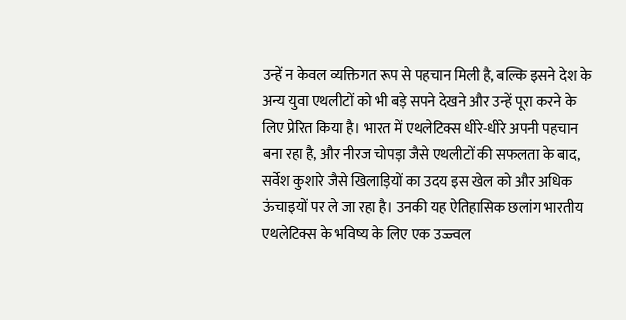उन्हें न केवल व्यक्तिगत रूप से पहचान मिली है, बल्कि इसने देश के अन्य युवा एथलीटों को भी बड़े सपने देखने और उन्हें पूरा करने के लिए प्रेरित किया है। भारत में एथलेटिक्स धीरे-धीरे अपनी पहचान बना रहा है, और नीरज चोपड़ा जैसे एथलीटों की सफलता के बाद, सर्वेश कुशारे जैसे खिलाड़ियों का उदय इस खेल को और अधिक ऊंचाइयों पर ले जा रहा है। उनकी यह ऐतिहासिक छलांग भारतीय एथलेटिक्स के भविष्य के लिए एक उज्ज्वल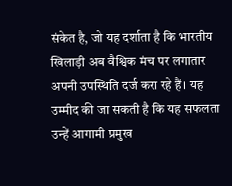संकेत है, जो यह दर्शाता है कि भारतीय खिलाड़ी अब वैश्विक मंच पर लगातार अपनी उपस्थिति दर्ज करा रहे हैं। यह उम्मीद की जा सकती है कि यह सफलता उन्हें आगामी प्रमुख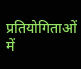प्रतियोगिताओं में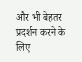और भी बेहतर प्रदर्शन करने के लिए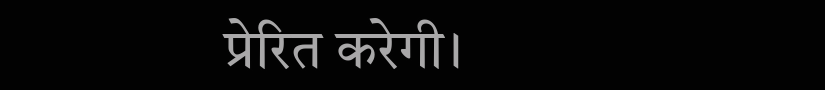प्रेरित करेगी।